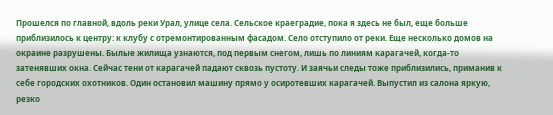Прошелся по главной, вдоль реки Урал, улице села. Сельское краеградие, пока я здесь не был, еще больше приблизилось к центру: к клубу с отремонтированным фасадом. Село отступило от реки. Еще несколько домов на окраине разрушены. Былые жилища узнаются, под первым снегом, лишь по линиям карагачей, когда-то затенявших окна. Сейчас тени от карагачей падают сквозь пустоту. И заячьи следы тоже приблизились, приманив к себе городских охотников. Один остановил машину прямо у осиротевших карагачей. Выпустил из салона яркую, резко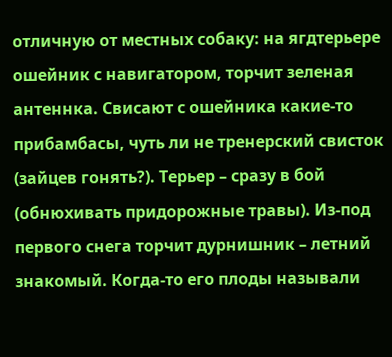отличную от местных собаку: на ягдтерьере ошейник с навигатором, торчит зеленая антеннка. Свисают с ошейника какие-то прибамбасы, чуть ли не тренерский свисток (зайцев гонять?). Терьер – сразу в бой (обнюхивать придорожные травы). Из-под первого снега торчит дурнишник – летний знакомый. Когда-то его плоды называли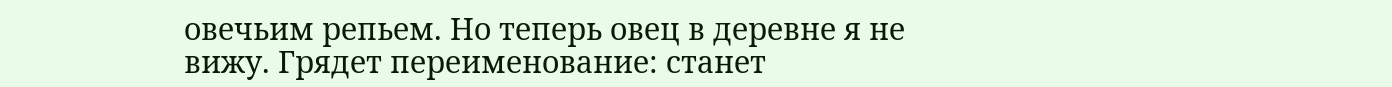овечьим репьем. Но теперь овец в деревне я не вижу. Грядет переименование: станет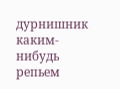дурнишник каким-нибудь репьем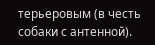терьеровым (в честь собаки с антенной).